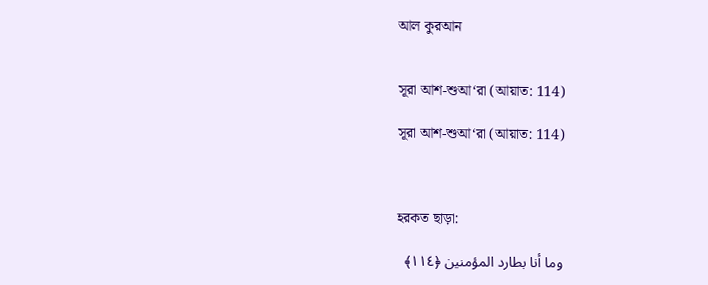আল কুরআন


সূরা আশ-শুআ‘রা (আয়াত: 114)

সূরা আশ-শুআ‘রা (আয়াত: 114)



হরকত ছাড়া:

وما أنا بطارد المؤمنين ﴿١١٤﴾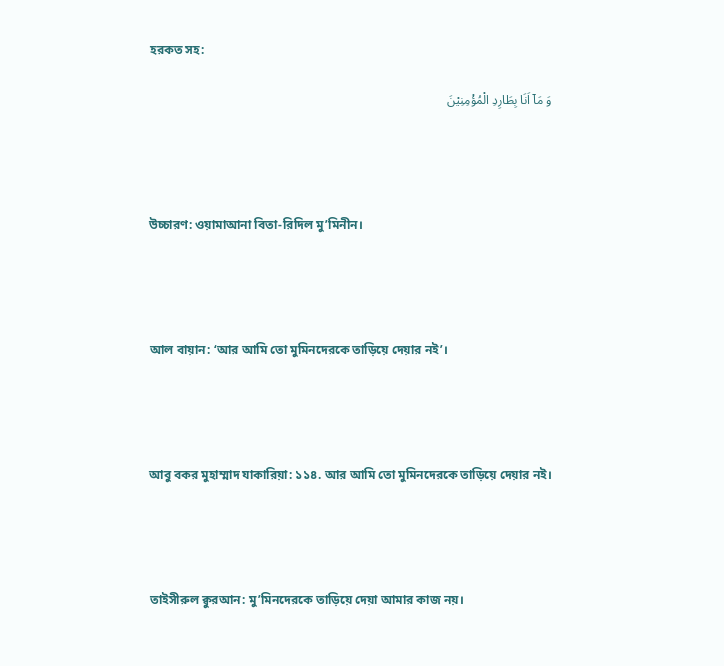হরকত সহ:

وَ مَاۤ اَنَا بِطَارِدِ الْمُؤْمِنِیْنَ




উচ্চারণ: ওয়ামাআনা বিতা-রিদিল মু’মিনীন।




আল বায়ান: ‘আর আমি তো মুমিনদেরকে তাড়িয়ে দেয়ার নই’।




আবু বকর মুহাম্মাদ যাকারিয়া: ১১৪. আর আমি তো মুমিনদেরকে তাড়িয়ে দেয়ার নই।




তাইসীরুল ক্বুরআন: মু’মিনদেরকে তাড়িয়ে দেয়া আমার কাজ নয়।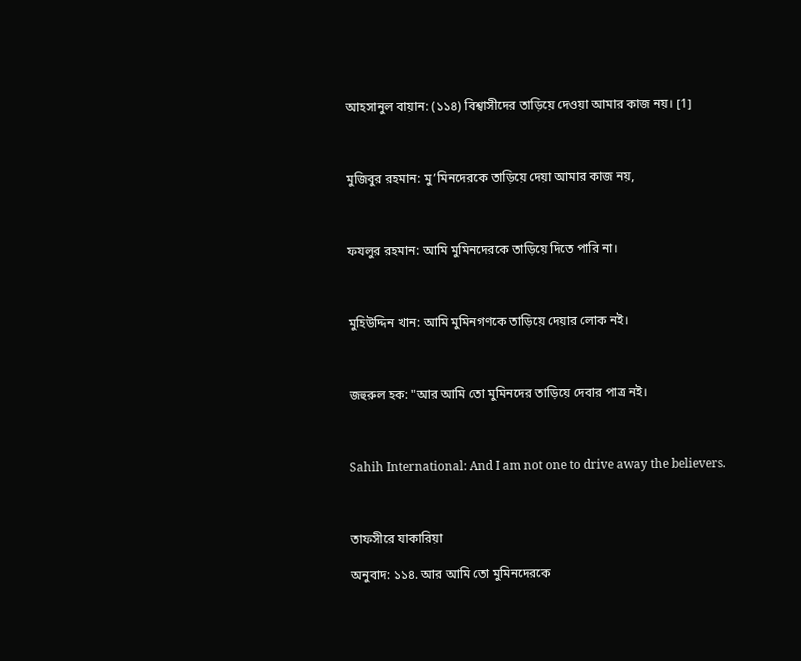আহসানুল বায়ান: (১১৪) বিশ্বাসীদের তাড়িয়ে দেওয়া আমার কাজ নয়। [1]



মুজিবুর রহমান: মু’মিনদেরকে তাড়িয়ে দেয়া আমার কাজ নয়,



ফযলুর রহমান: আমি মুমিনদেরকে তাড়িয়ে দিতে পারি না।



মুহিউদ্দিন খান: আমি মুমিনগণকে তাড়িয়ে দেয়ার লোক নই।



জহুরুল হক: "আর আমি তো মুমিনদের তাড়িয়ে দেবার পাত্র নই।



Sahih International: And I am not one to drive away the believers.



তাফসীরে যাকারিয়া

অনুবাদ: ১১৪. আর আমি তো মুমিনদেরকে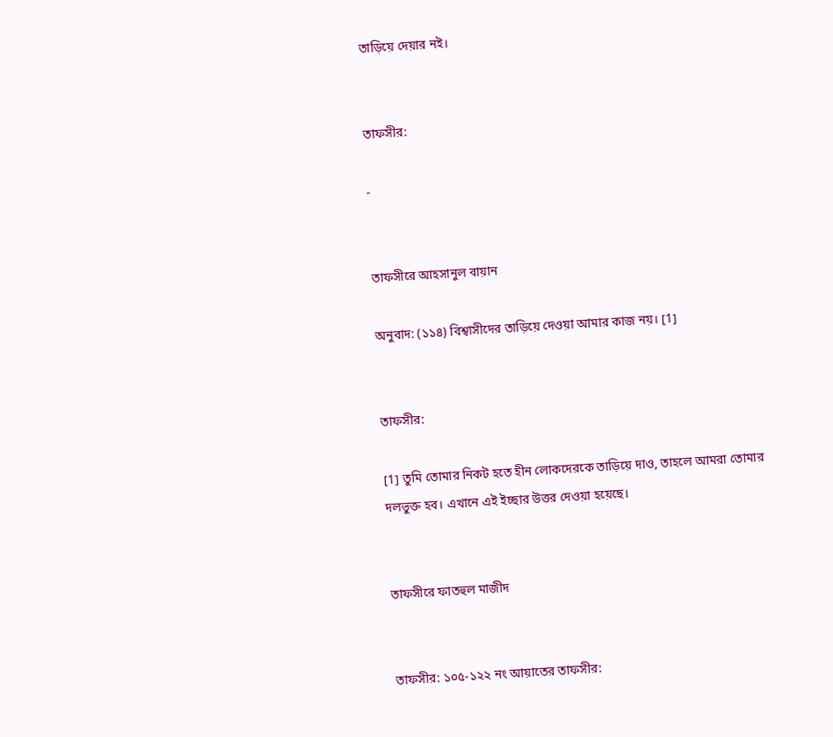তাড়িয়ে দেয়ার নই।


তাফসীর:

-


তাফসীরে আহসানুল বায়ান

অনুবাদ: (১১৪) বিশ্বাসীদের তাড়িয়ে দেওয়া আমার কাজ নয়। [1]


তাফসীর:

[1] তুমি তোমার নিকট হতে হীন লোকদেরকে তাড়িয়ে দাও, তাহলে আমরা তোমার দলভুক্ত হব। এখানে এই ইচ্ছার উত্তর দেওয়া হয়েছে।


তাফসীরে ফাতহুল মাজীদ


তাফসীর: ১০৫-১২২ নং আয়াতের তাফসীর: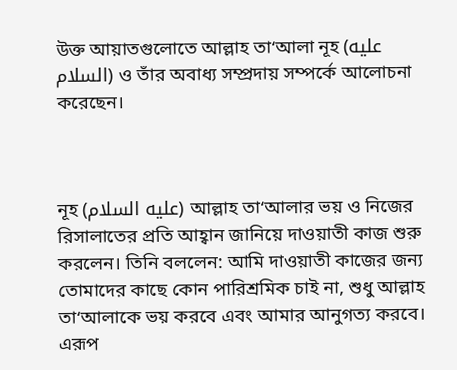উক্ত আয়াতগুলোতে আল্লাহ তা‘আলা নূহ (عليه السلام) ও তাঁর অবাধ্য সম্প্রদায় সম্পর্কে আলোচনা করেছেন।



নূহ (عليه السلام) আল্লাহ তা‘আলার ভয় ও নিজের রিসালাতের প্রতি আহ্বান জানিয়ে দাওয়াতী কাজ শুরু করলেন। তিনি বললেন: আমি দাওয়াতী কাজের জন্য তোমাদের কাছে কোন পারিশ্রমিক চাই না, শুধু আল্লাহ তা‘আলাকে ভয় করবে এবং আমার আনুগত্য করবে। এরূপ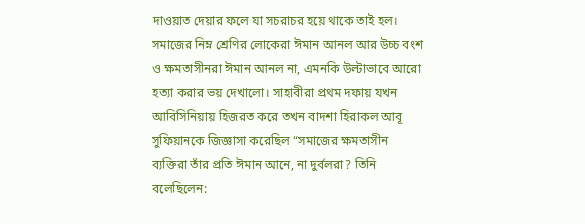দাওয়াত দেয়ার ফলে যা সচরাচর হয়ে থাকে তাই হল। সমাজের নিম্ন শ্রেণির লোকেরা ঈমান আনল আর উচ্চ বংশ ও ক্ষমতাসীনরা ঈমান আনল না, এমনকি উল্টাভাবে আরো হত্যা করার ভয় দেখালো। সাহাবীরা প্রথম দফায় যখন আবিসিনিয়ায় হিজরত করে তখন বাদশা হিরাকল আবূ সুফিয়ানকে জিজ্ঞাসা করেছিল “সমাজের ক্ষমতাসীন ব্যক্তিরা তাঁর প্রতি ঈমান আনে, না দুর্বলরা? তিনি বলেছিলেন: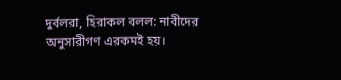দুর্বলরা, হিরাকল বলল: নাবীদের অনুসারীগণ এরকমই হয়।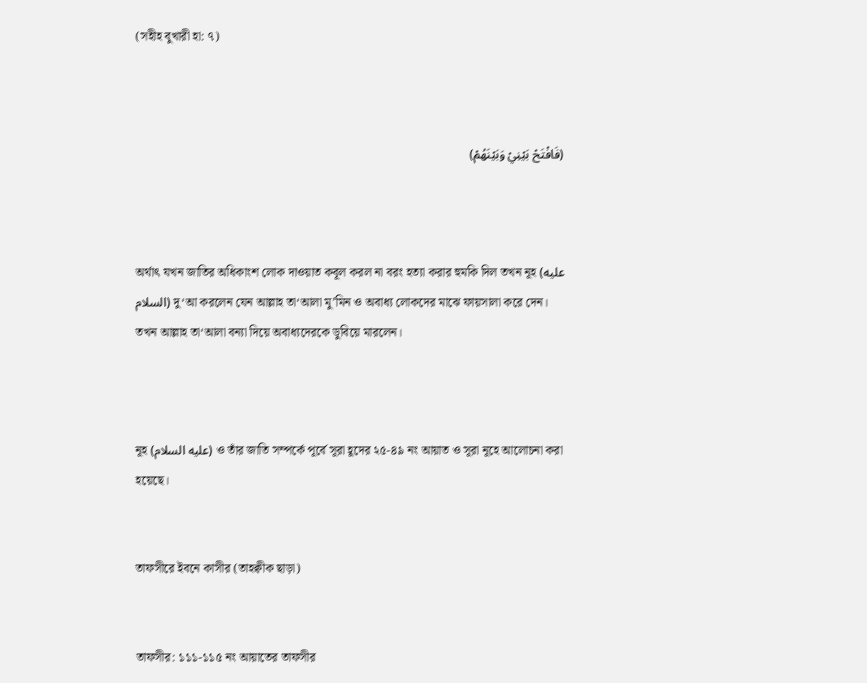(সহীহ বুখারী হা: ৭)



(فَافْتَحْ بَيْنِيْ وَبَيْنَهُمْ)



অর্থাৎ যখন জাতির অধিকাংশ লোক দাওয়াত কবূল করল না বরং হত্যা করার হুমকি দিল তখন নূহ (عليه السلام) দু‘আ করলেন যেন আল্লাহ তা‘আলা মু’মিন ও অবাধ্য লোকদের মাঝে ফায়সালা করে দেন। তখন আল্লাহ তা‘আলা বন্যা দিয়ে অবাধ্যদেরকে ডুবিয়ে মারলেন।



নূহ (عليه السلام) ও তাঁর জাতি সম্পর্কে পূর্বে সূরা হূদের ২৫-৪৯ নং আয়াত ও সূরা নূহে আলোচনা করা হয়েছে।


তাফসীরে ইবনে কাসীর (তাহক্বীক ছাড়া)


তাফসীর: ১১১-১১৫ নং আয়াতের তাফসীর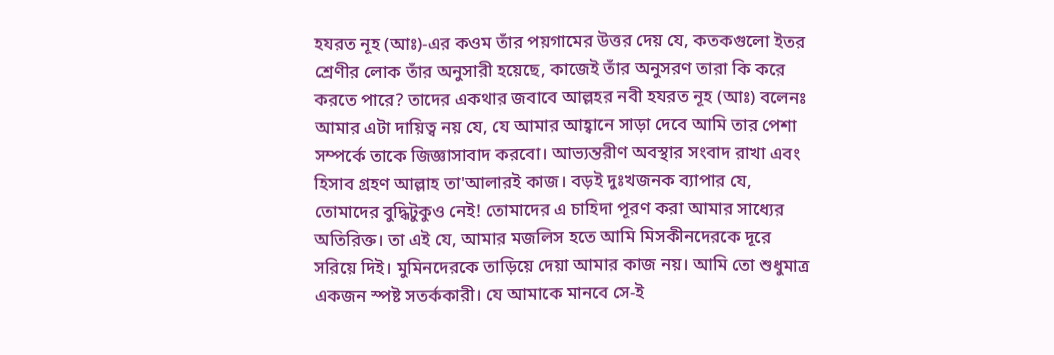হযরত নূহ (আঃ)-এর কওম তাঁর পয়গামের উত্তর দেয় যে, কতকগুলো ইতর শ্রেণীর লোক তাঁর অনুসারী হয়েছে, কাজেই তাঁর অনুসরণ তারা কি করে করতে পারে? তাদের একথার জবাবে আল্লহর নবী হযরত নূহ (আঃ) বলেনঃ আমার এটা দায়িত্ব নয় যে, যে আমার আহ্বানে সাড়া দেবে আমি তার পেশা সম্পর্কে তাকে জিজ্ঞাসাবাদ করবো। আভ্যন্তরীণ অবস্থার সংবাদ রাখা এবং হিসাব গ্রহণ আল্লাহ তা'আলারই কাজ। বড়ই দুঃখজনক ব্যাপার যে, তোমাদের বুদ্ধিটুকুও নেই! তোমাদের এ চাহিদা পূরণ করা আমার সাধ্যের অতিরিক্ত। তা এই যে, আমার মজলিস হতে আমি মিসকীনদেরকে দূরে সরিয়ে দিই। মুমিনদেরকে তাড়িয়ে দেয়া আমার কাজ নয়। আমি তো শুধুমাত্র একজন স্পষ্ট সতর্ককারী। যে আমাকে মানবে সে-ই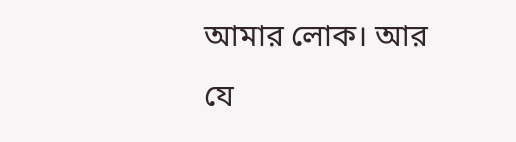আমার লোক। আর যে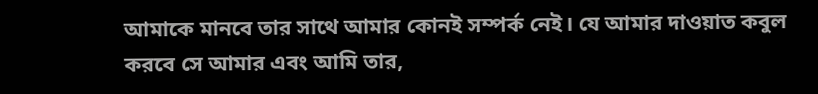আমাকে মানবে তার সাথে আমার কোনই সম্পর্ক নেই। যে আমার দাওয়াত কবুল করবে সে আমার এবং আমি তার,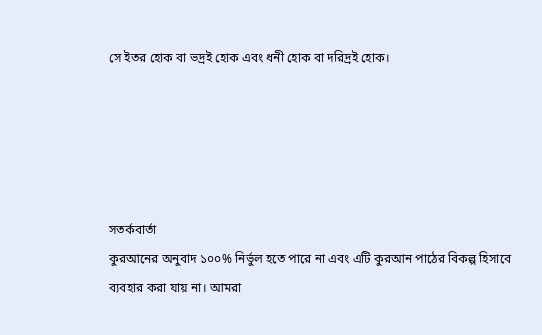সে ইতর হোক বা ভদ্রই হোক এবং ধনী হোক বা দরিদ্রই হোক।





সতর্কবার্তা
কুরআনের অনুবাদ ১০০% নির্ভুল হতে পারে না এবং এটি কুরআন পাঠের বিকল্প হিসাবে ব্যবহার করা যায় না। আমরা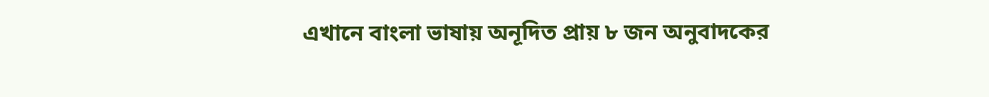এখানে বাংলা ভাষায় অনূদিত প্রায় ৮ জন অনুবাদকের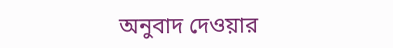অনুবাদ দেওয়ার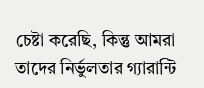চেষ্টা করেছি, কিন্তু আমরা তাদের নির্ভুলতার গ্যারান্টি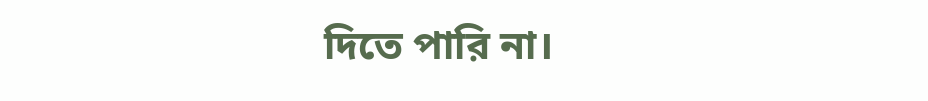দিতে পারি না।